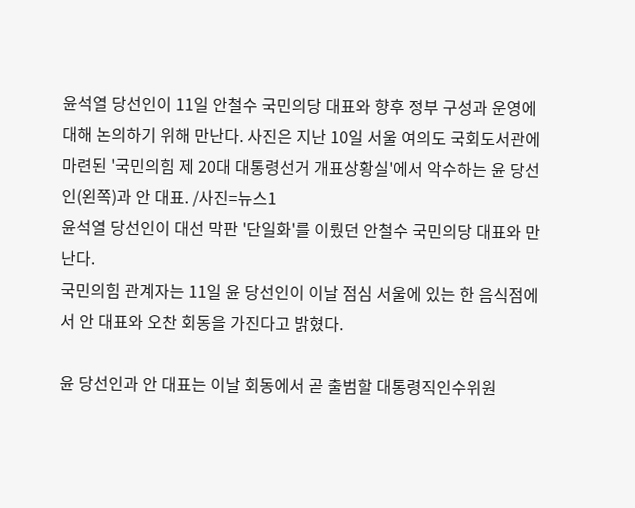윤석열 당선인이 11일 안철수 국민의당 대표와 향후 정부 구성과 운영에 대해 논의하기 위해 만난다. 사진은 지난 10일 서울 여의도 국회도서관에 마련된 '국민의힘 제 20대 대통령선거 개표상황실'에서 악수하는 윤 당선인(왼쪽)과 안 대표. /사진=뉴스1
윤석열 당선인이 대선 막판 '단일화'를 이뤘던 안철수 국민의당 대표와 만난다.
국민의힘 관계자는 11일 윤 당선인이 이날 점심 서울에 있는 한 음식점에서 안 대표와 오찬 회동을 가진다고 밝혔다.

윤 당선인과 안 대표는 이날 회동에서 곧 출범할 대통령직인수위원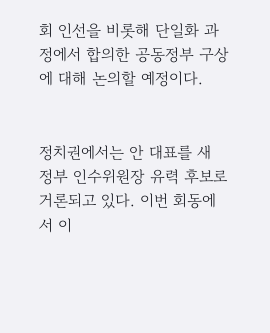회 인선을 비롯해 단일화 과정에서 합의한 공동정부 구상에 대해 논의할 예정이다.


정치권에서는 안 대표를 새 정부 인수위원장 유력 후보로 거론되고 있다. 이번 회동에서 이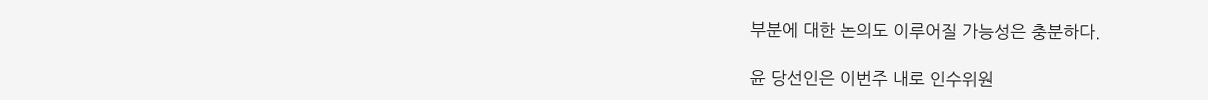부분에 대한 논의도 이루어질 가능성은 충분하다.

윤 당선인은 이번주 내로 인수위원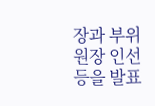장과 부위원장 인선 등을 발표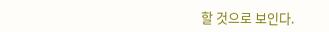할 것으로 보인다.